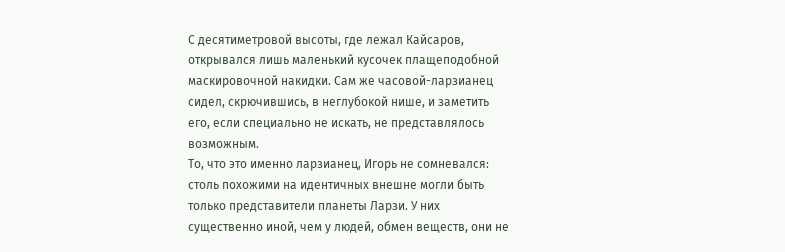С десятиметровой высоты, где лежал Кайсаров, открывался лишь маленький кусочек плащеподобной маскировочной накидки. Сам же часовой-ларзианец сидел, скрючившись, в неглубокой нише, и заметить его, если специально не искать, не представлялось возможным.
То, что это именно ларзианец, Игорь не сомневался: столь похожими на идентичных внешне могли быть только представители планеты Ларзи. У них существенно иной, чем у людей, обмен веществ, они не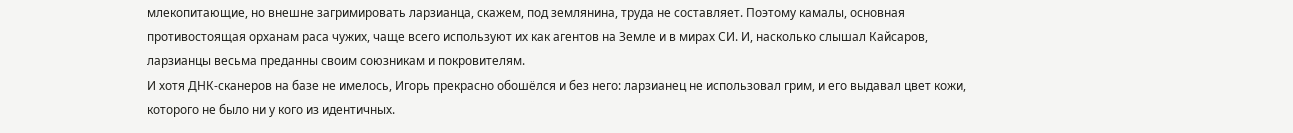млекопитающие, но внешне загримировать ларзианца, скажем, под землянина, труда не составляет. Поэтому камалы, основная противостоящая орханам раса чужих, чаще всего используют их как агентов на Земле и в мирах СИ. И, насколько слышал Кайсаров, ларзианцы весьма преданны своим союзникам и покровителям.
И хотя ДНК-сканеров на базе не имелось, Игорь прекрасно обошёлся и без него: ларзианец не использовал грим, и его выдавал цвет кожи, которого не было ни у кого из идентичных.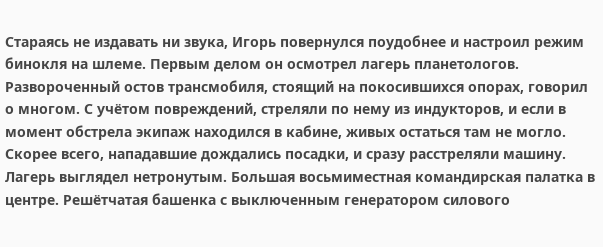Стараясь не издавать ни звука, Игорь повернулся поудобнее и настроил режим бинокля на шлеме. Первым делом он осмотрел лагерь планетологов. Развороченный остов трансмобиля, стоящий на покосившихся опорах, говорил о многом. С учётом повреждений, стреляли по нему из индукторов, и если в момент обстрела экипаж находился в кабине, живых остаться там не могло. Скорее всего, нападавшие дождались посадки, и сразу расстреляли машину.
Лагерь выглядел нетронутым. Большая восьмиместная командирская палатка в центре. Решётчатая башенка с выключенным генератором силового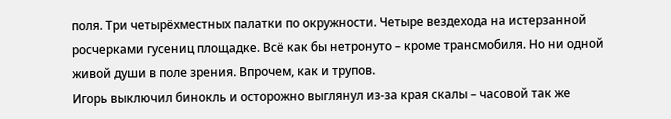поля. Три четырёхместных палатки по окружности. Четыре вездехода на истерзанной росчерками гусениц площадке. Всё как бы нетронуто – кроме трансмобиля. Но ни одной живой души в поле зрения. Впрочем, как и трупов.
Игорь выключил бинокль и осторожно выглянул из-за края скалы – часовой так же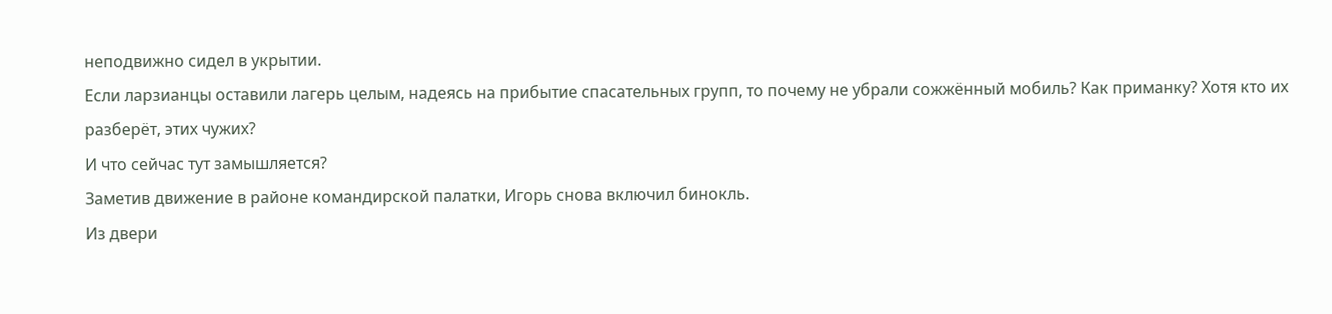неподвижно сидел в укрытии.
Если ларзианцы оставили лагерь целым, надеясь на прибытие спасательных групп, то почему не убрали сожжённый мобиль? Как приманку? Хотя кто их разберёт, этих чужих?
И что сейчас тут замышляется?
Заметив движение в районе командирской палатки, Игорь снова включил бинокль.
Из двери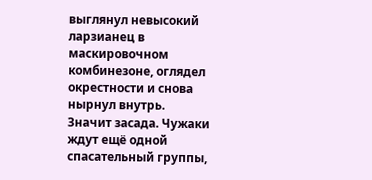выглянул невысокий ларзианец в маскировочном комбинезоне, оглядел окрестности и снова нырнул внутрь.
Значит засада. Чужаки ждут ещё одной спасательный группы,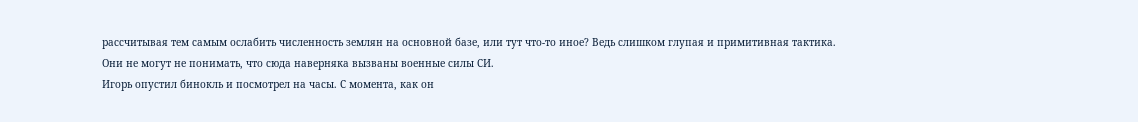рассчитывая тем самым ослабить численность землян на основной базе, или тут что-то иное? Ведь слишком глупая и примитивная тактика. Они не могут не понимать, что сюда наверняка вызваны военные силы СИ.
Игорь опустил бинокль и посмотрел на часы. С момента, как он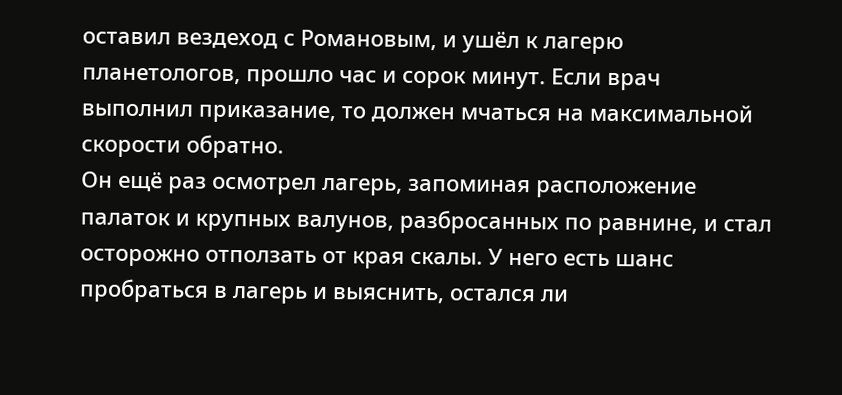оставил вездеход с Романовым, и ушёл к лагерю планетологов, прошло час и сорок минут. Если врач выполнил приказание, то должен мчаться на максимальной скорости обратно.
Он ещё раз осмотрел лагерь, запоминая расположение палаток и крупных валунов, разбросанных по равнине, и стал осторожно отползать от края скалы. У него есть шанс пробраться в лагерь и выяснить, остался ли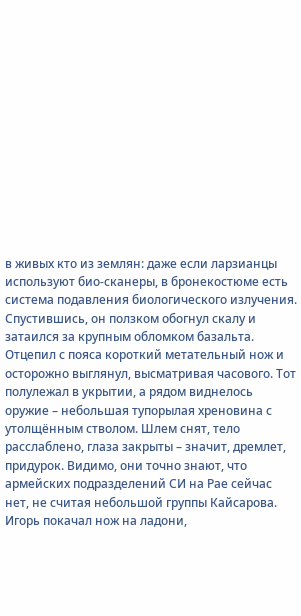в живых кто из землян: даже если ларзианцы используют био-сканеры, в бронекостюме есть система подавления биологического излучения.
Спустившись, он ползком обогнул скалу и затаился за крупным обломком базальта. Отцепил с пояса короткий метательный нож и осторожно выглянул, высматривая часового. Тот полулежал в укрытии, а рядом виднелось оружие – небольшая тупорылая хреновина с утолщённым стволом. Шлем снят, тело расслаблено, глаза закрыты – значит, дремлет, придурок. Видимо, они точно знают, что армейских подразделений СИ на Рае сейчас нет, не считая небольшой группы Кайсарова.
Игорь покачал нож на ладони,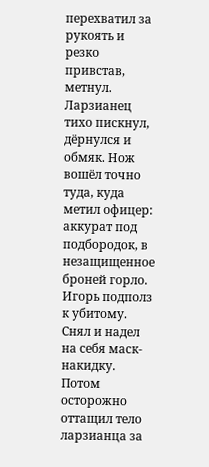перехватил за рукоять и резко привстав, метнул.
Ларзианец тихо пискнул, дёрнулся и обмяк. Нож вошёл точно туда, куда метил офицер: аккурат под подбородок, в незащищенное броней горло.
Игорь подполз к убитому. Снял и надел на себя маск-накидку. Потом осторожно оттащил тело ларзианца за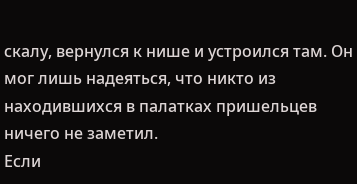скалу, вернулся к нише и устроился там. Он мог лишь надеяться, что никто из находившихся в палатках пришельцев ничего не заметил.
Если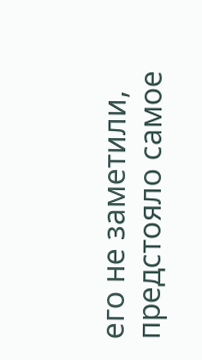его не заметили, предстояло самое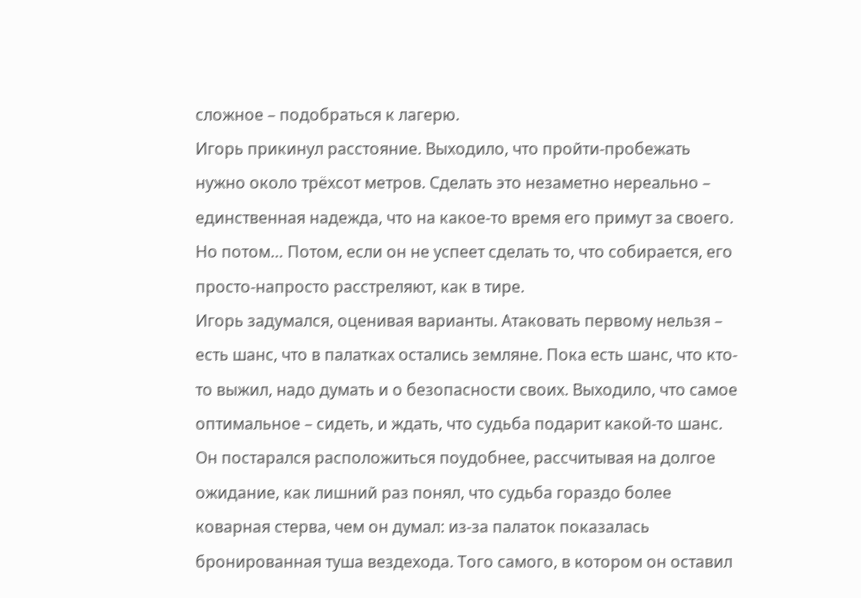сложное – подобраться к лагерю.
Игорь прикинул расстояние. Выходило, что пройти-пробежать нужно около трёхсот метров. Сделать это незаметно нереально – единственная надежда, что на какое-то время его примут за своего. Но потом… Потом, если он не успеет сделать то, что собирается, его просто-напросто расстреляют, как в тире.
Игорь задумался, оценивая варианты. Атаковать первому нельзя – есть шанс, что в палатках остались земляне. Пока есть шанс, что кто-то выжил, надо думать и о безопасности своих. Выходило, что самое оптимальное – сидеть, и ждать, что судьба подарит какой-то шанс.
Он постарался расположиться поудобнее, рассчитывая на долгое ожидание, как лишний раз понял, что судьба гораздо более коварная стерва, чем он думал: из-за палаток показалась бронированная туша вездехода. Того самого, в котором он оставил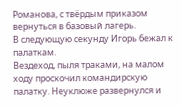Романова, с твёрдым приказом вернуться в базовый лагерь.
В следующую секунду Игорь бежал к палаткам.
Вездеход, пыля траками, на малом ходу проскочил командирскую палатку. Неуклюже развернулся и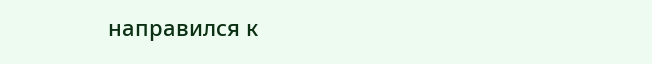направился к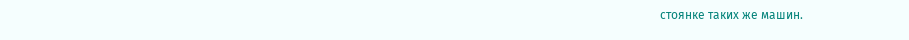стоянке таких же машин.